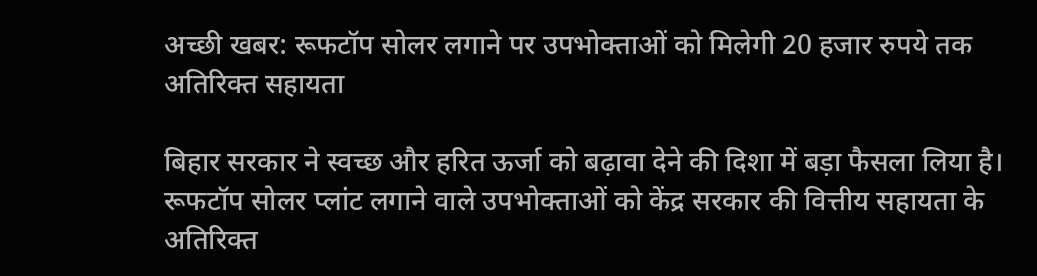अच्छी खबर: रूफटॉप सोलर लगाने पर उपभोक्ताओं को मिलेगी 20 हजार रुपये तक अतिरिक्त सहायता

बिहार सरकार ने स्वच्छ और हरित ऊर्जा को बढ़ावा देने की दिशा में बड़ा फैसला लिया है। रूफटॉप सोलर प्लांट लगाने वाले उपभोक्ताओं को केंद्र सरकार की वित्तीय सहायता के अतिरिक्त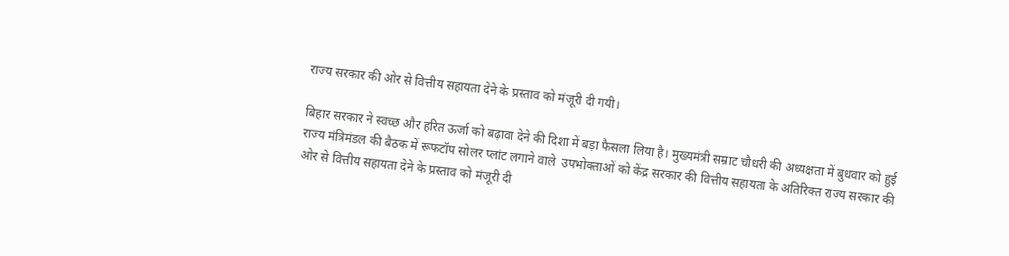राज्य सरकार की ओर से वित्तीय सहायता देने के प्रस्ताव को मंजूरी दी गयी।

बिहार सरकार ने स्वच्छ और हरित ऊर्जा को बढ़ावा देने की दिशा में बड़ा फैसला लिया है। मुख्यमंत्री सम्राट चौधरी की अध्यक्षता में बुधवार को हुई राज्य मंत्रिमंडल की बैठक में रूफटॉप सोलर प्लांट लगाने वाले  उपभोक्ताओं को केंद्र सरकार की वित्तीय सहायता के अतिरिक्त राज्य सरकार की ओर से वित्तीय सहायता देने के प्रस्ताव को मंजूरी दी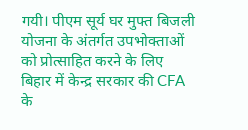गयी। पीएम सूर्य घर मुफ्त बिजली योजना के अंतर्गत उपभोक्ताओं को प्रोत्साहित करने के लिए बिहार में केन्द्र सरकार की CFA के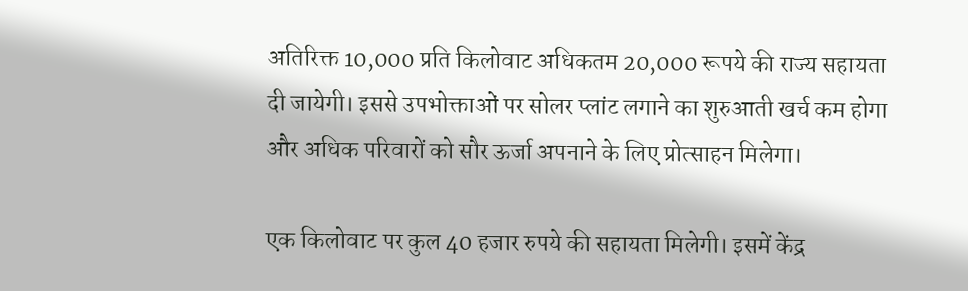अतिरिक्त 10,000 प्रति किलोवाट अधिकतम 20,000 रूपये की राज्य सहायता दी जायेगी। इससे उपभोक्ताओं पर सोलर प्लांट लगाने का शुरुआती खर्च कम होगा और अधिक परिवारों को सौर ऊर्जा अपनाने के लिए प्रोत्साहन मिलेगा।

एक किलोवाट पर कुल 40 हजार रुपये की सहायता मिलेगी। इसमें केंद्र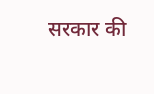सरकार की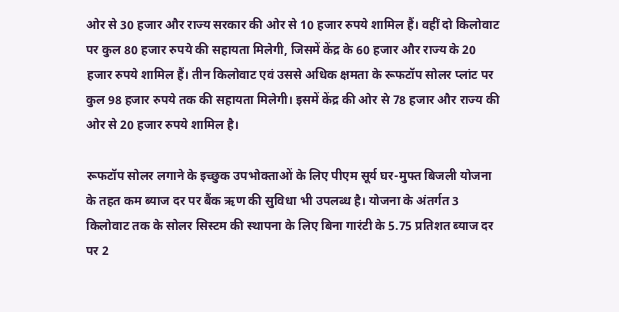ओर से 30 हजार और राज्य सरकार की ओर से 10 हजार रुपये शामिल हैं। वहीं दो किलोवाट पर कुल 80 हजार रुपये की सहायता मिलेगी, जिसमें केंद्र के 60 हजार और राज्य के 20 हजार रुपये शामिल हैं। तीन किलोवाट एवं उससे अधिक क्षमता के रूफटॉप सोलर प्लांट पर कुल 98 हजार रुपये तक की सहायता मिलेगी। इसमें केंद्र की ओर से 78 हजार और राज्य की ओर से 20 हजार रुपये शामिल है।

रूफटॉप सोलर लगाने के इच्छुक उपभोक्ताओं के लिए पीएम सूर्य घर-मुफ्त बिजली योजना के तहत कम ब्याज दर पर बैंक ऋण की सुविधा भी उपलब्ध है। योजना के अंतर्गत 3 किलोवाट तक के सोलर सिस्टम की स्थापना के लिए बिना गारंटी के 5.75 प्रतिशत ब्याज दर पर 2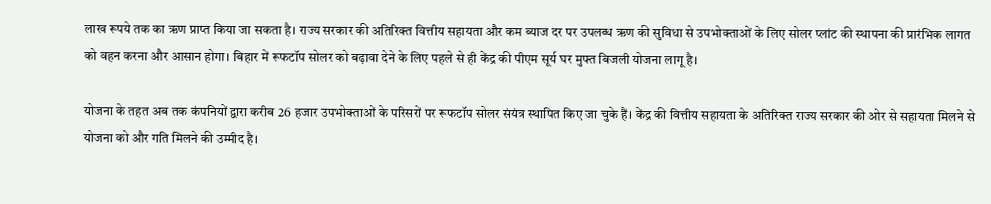लाख रूपये तक का ऋण प्राप्त किया जा सकता है। राज्य सरकार की अतिरिक्त वित्तीय सहायता और कम ब्याज दर पर उपलब्ध ऋण की सुविधा से उपभोक्ताओं के लिए सोलर प्लांट की स्थापना की प्रारंभिक लागत को वहन करना और आसान होगा। बिहार में रूफटॉप सोलर को बढ़ावा देने के लिए पहले से ही केंद्र की पीएम सूर्य घर मुफ्त बिजली योजना लागू है।

योजना के तहत अब तक कंपनियों द्वारा करीब 26 हजार उपभोक्ताओं के परिसरों पर रूफटॉप सोलर संयंत्र स्थापित किए जा चुके हैं। केंद्र की वित्तीय सहायता के अतिरिक्त राज्य सरकार की ओर से सहायता मिलने से योजना को और गति मिलने की उम्मीद है।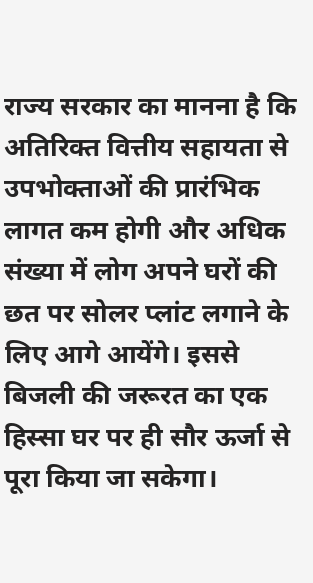राज्य सरकार का मानना है कि अतिरिक्त वित्तीय सहायता से उपभोक्ताओं की प्रारंभिक लागत कम होगी और अधिक संख्या में लोग अपने घरों की छत पर सोलर प्लांट लगाने के लिए आगे आयेंगे। इससे बिजली की जरूरत का एक हिस्सा घर पर ही सौर ऊर्जा से पूरा किया जा सकेगा।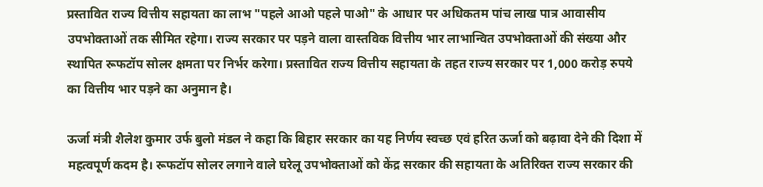प्रस्तावित राज्य वित्तीय सहायता का लाभ "पहले आओ पहले पाओ" के आधार पर अधिकतम पांच लाख पात्र आवासीय उपभोक्ताओं तक सीमित रहेगा। राज्य सरकार पर पड़ने वाला वास्तविक वित्तीय भार लाभान्वित उपभोक्ताओं की संख्या और स्थापित रूफटॉप सोलर क्षमता पर निर्भर करेगा। प्रस्तावित राज्य वित्तीय सहायता के तहत राज्य सरकार पर 1,000 करोड़ रुपये का वित्तीय भार पड़ने का अनुमान है।

ऊर्जा मंत्री शैलेश कुमार उर्फ बुलो मंडल ने कहा कि बिहार सरकार का यह निर्णय स्वच्छ एवं हरित ऊर्जा को बढ़ावा देने की दिशा में महत्वपूर्ण कदम है। रूफटॉप सोलर लगाने वाले घरेलू उपभोक्ताओं को केंद्र सरकार की सहायता के अतिरिक्त राज्य सरकार की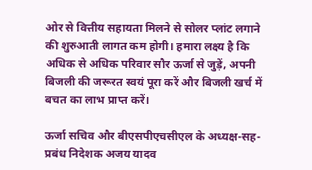ओर से वित्तीय सहायता मिलने से सोलर प्लांट लगाने की शुरुआती लागत कम होगी। हमारा लक्ष्य है कि अधिक से अधिक परिवार सौर ऊर्जा से जुड़ें, अपनी बिजली की जरूरत स्वयं पूरा करें और बिजली खर्च में बचत का लाभ प्राप्त करें।

ऊर्जा सचिव और बीएसपीएचसीएल के अध्यक्ष-सह-प्रबंध निदेशक अजय यादव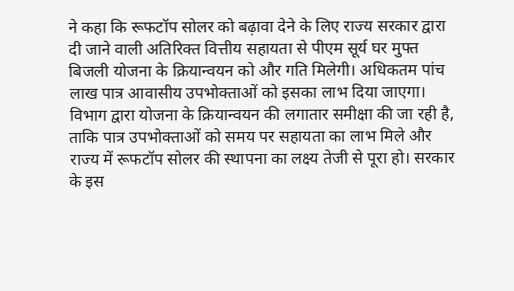ने कहा कि रूफटॉप सोलर को बढ़ावा देने के लिए राज्य सरकार द्वारा दी जाने वाली अतिरिक्त वित्तीय सहायता से पीएम सूर्य घर मुफ्त बिजली योजना के क्रियान्वयन को और गति मिलेगी। अधिकतम पांच लाख पात्र आवासीय उपभोक्ताओं को इसका लाभ दिया जाएगा। विभाग द्वारा योजना के क्रियान्वयन की लगातार समीक्षा की जा रही है, ताकि पात्र उपभोक्ताओं को समय पर सहायता का लाभ मिले और राज्य में रूफटॉप सोलर की स्थापना का लक्ष्य तेजी से पूरा हो। सरकार के इस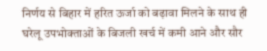निर्णय से बिहार में हरित ऊर्जा को बढ़ावा मिलने के साथ ही घरेलू उपभोक्ताओं के बिजली खर्च में कमी आने और सौर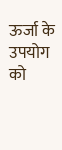ऊर्जा के उपयोग को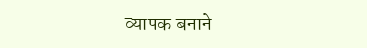व्यापक बनाने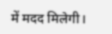में मदद मिलेगी।